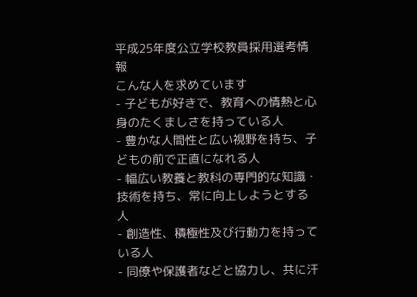平成25年度公立学校教員採用選考情報
こんな人を求めています
- 子どもが好きで、教育への情熱と心身のたくましさを持っている人
- 豊かな人間性と広い視野を持ち、子どもの前で正直になれる人
- 幅広い教養と教科の専門的な知識・技術を持ち、常に向上しようとする人
- 創造性、積極性及び行動力を持っている人
- 同僚や保護者などと協力し、共に汗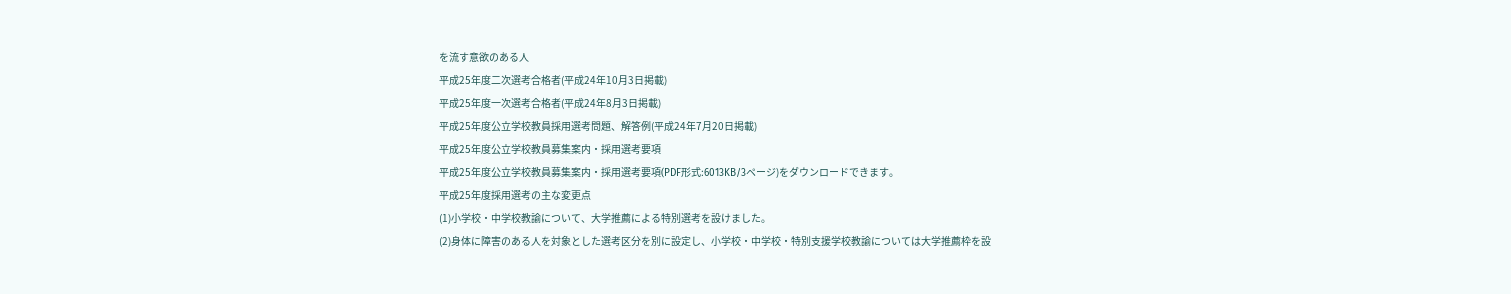を流す意欲のある人
平成25年度二次選考合格者(平成24年10月3日掲載)
平成25年度一次選考合格者(平成24年8月3日掲載)
平成25年度公立学校教員採用選考問題、解答例(平成24年7月20日掲載)
平成25年度公立学校教員募集案内・採用選考要項
平成25年度公立学校教員募集案内・採用選考要項(PDF形式:6013KB/3ページ)をダウンロードできます。
平成25年度採用選考の主な変更点
(1)小学校・中学校教諭について、大学推薦による特別選考を設けました。
(2)身体に障害のある人を対象とした選考区分を別に設定し、小学校・中学校・特別支援学校教諭については大学推薦枠を設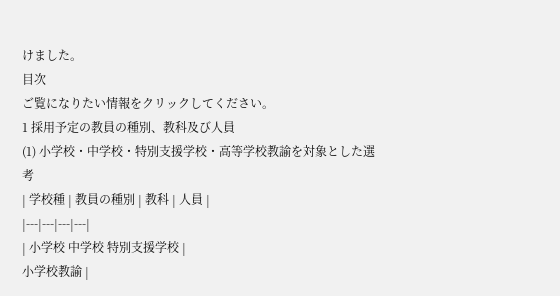けました。
目次
ご覧になりたい情報をクリックしてください。
1 採用予定の教員の種別、教科及び人員
(1) 小学校・中学校・特別支援学校・高等学校教諭を対象とした選考
| 学校種 | 教員の種別 | 教科 | 人員 |
|---|---|---|---|
| 小学校 中学校 特別支援学校 |
小学校教諭 |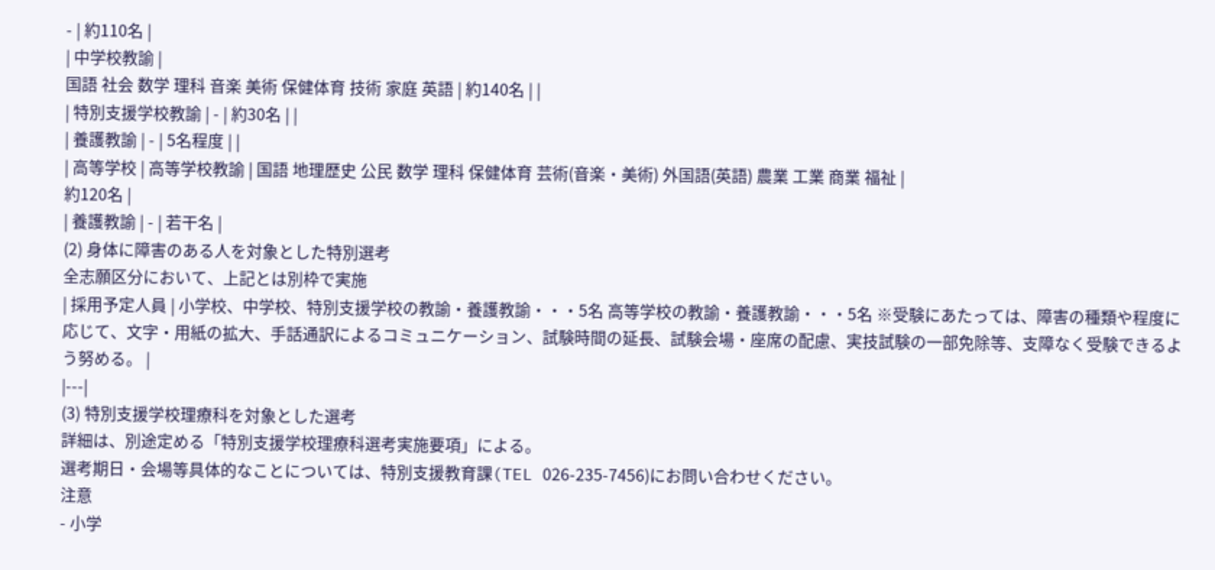- | 約110名 |
| 中学校教諭 |
国語 社会 数学 理科 音楽 美術 保健体育 技術 家庭 英語 | 約140名 | |
| 特別支援学校教諭 | - | 約30名 | |
| 養護教諭 | - | 5名程度 | |
| 高等学校 | 高等学校教諭 | 国語 地理歴史 公民 数学 理科 保健体育 芸術(音楽・美術) 外国語(英語) 農業 工業 商業 福祉 |
約120名 |
| 養護教諭 | - | 若干名 |
(2) 身体に障害のある人を対象とした特別選考
全志願区分において、上記とは別枠で実施
| 採用予定人員 | 小学校、中学校、特別支援学校の教諭・養護教諭・・・5名 高等学校の教諭・養護教諭・・・5名 ※受験にあたっては、障害の種類や程度に応じて、文字・用紙の拡大、手話通訳によるコミュニケーション、試験時間の延長、試験会場・座席の配慮、実技試験の一部免除等、支障なく受験できるよう努める。 |
|---|
(3) 特別支援学校理療科を対象とした選考
詳細は、別途定める「特別支援学校理療科選考実施要項」による。
選考期日・会場等具体的なことについては、特別支援教育課(TEL 026-235-7456)にお問い合わせください。
注意
- 小学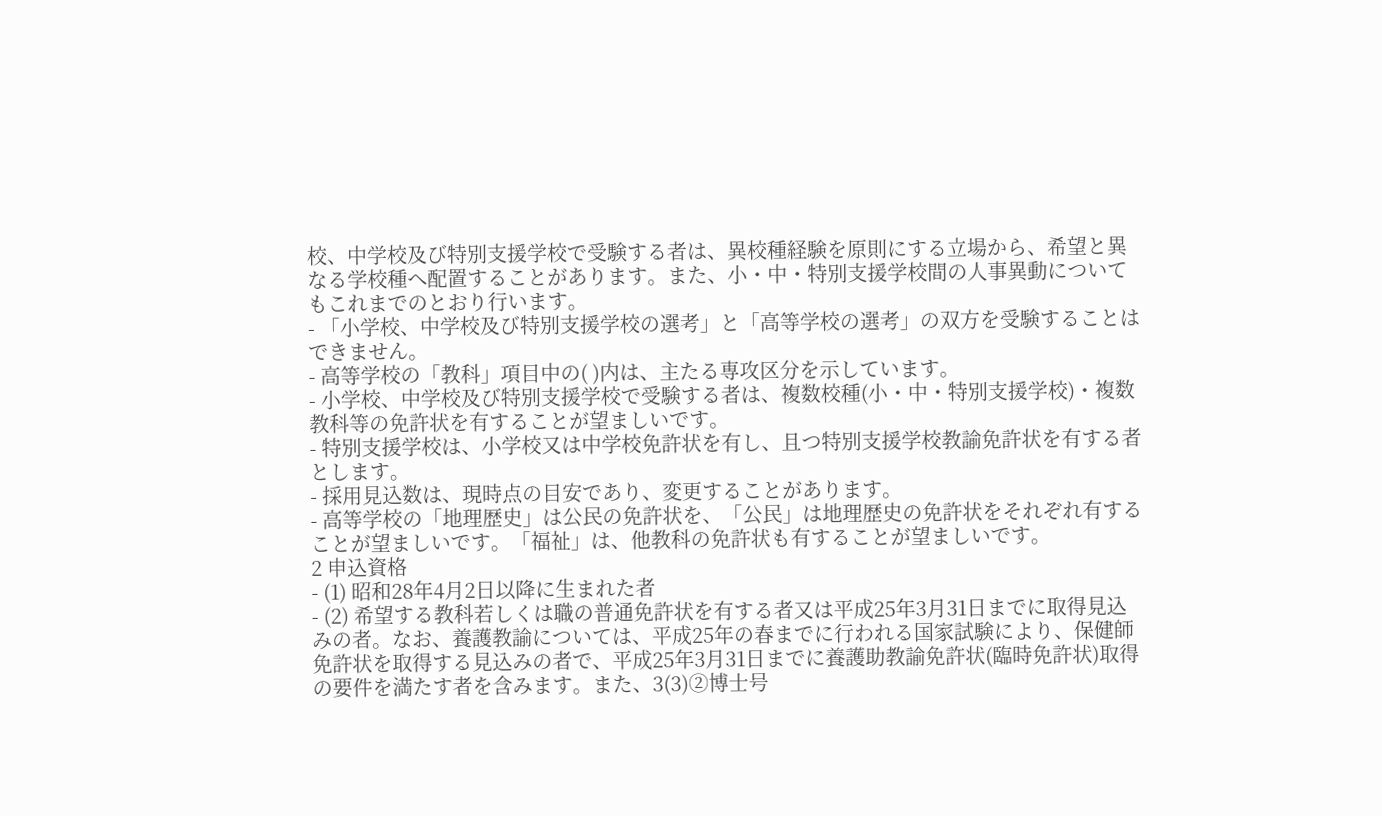校、中学校及び特別支援学校で受験する者は、異校種経験を原則にする立場から、希望と異なる学校種へ配置することがあります。また、小・中・特別支援学校間の人事異動についてもこれまでのとおり行います。
- 「小学校、中学校及び特別支援学校の選考」と「高等学校の選考」の双方を受験することはできません。
- 高等学校の「教科」項目中の( )内は、主たる専攻区分を示しています。
- 小学校、中学校及び特別支援学校で受験する者は、複数校種(小・中・特別支援学校)・複数教科等の免許状を有することが望ましいです。
- 特別支援学校は、小学校又は中学校免許状を有し、且つ特別支援学校教諭免許状を有する者とします。
- 採用見込数は、現時点の目安であり、変更することがあります。
- 高等学校の「地理歴史」は公民の免許状を、「公民」は地理歴史の免許状をそれぞれ有することが望ましいです。「福祉」は、他教科の免許状も有することが望ましいです。
2 申込資格
- (1) 昭和28年4月2日以降に生まれた者
- (2) 希望する教科若しくは職の普通免許状を有する者又は平成25年3月31日までに取得見込みの者。なお、養護教諭については、平成25年の春までに行われる国家試験により、保健師免許状を取得する見込みの者で、平成25年3月31日までに養護助教諭免許状(臨時免許状)取得の要件を満たす者を含みます。また、3(3)②博士号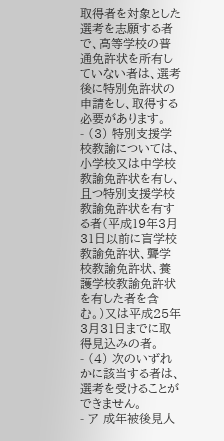取得者を対象とした選考を志願する者で、高等学校の普通免許状を所有していない者は、選考後に特別免許状の申請をし、取得する必要があります。
- (3) 特別支援学校教諭については、小学校又は中学校教諭免許状を有し、且つ特別支援学校教諭免許状を有する者(平成19年3月31日以前に盲学校教諭免許状、聾学校教諭免許状、養護学校教諭免許状を有した者を含む。)又は平成25年3月31日までに取得見込みの者。
- (4) 次のいずれかに該当する者は、選考を受けることができません。
- ア 成年被後見人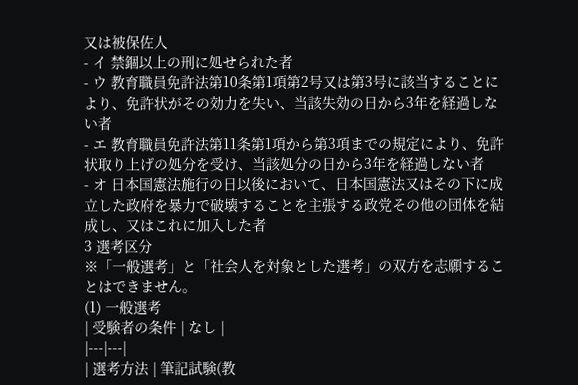又は被保佐人
- イ 禁錮以上の刑に処せられた者
- ウ 教育職員免許法第10条第1項第2号又は第3号に該当することにより、免許状がその効力を失い、当該失効の日から3年を経過しない者
- エ 教育職員免許法第11条第1項から第3項までの規定により、免許状取り上げの処分を受け、当該処分の日から3年を経過しない者
- オ 日本国憲法施行の日以後において、日本国憲法又はその下に成立した政府を暴力で破壊することを主張する政党その他の団体を結成し、又はこれに加入した者
3 選考区分
※「一般選考」と「社会人を対象とした選考」の双方を志願することはできません。
(1) 一般選考
| 受験者の条件 | なし |
|---|---|
| 選考方法 | 筆記試験(教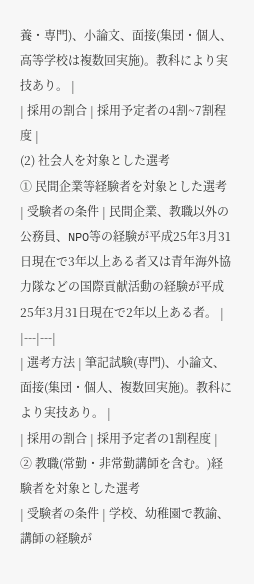養・専門)、小論文、面接(集団・個人、高等学校は複数回実施)。教科により実技あり。 |
| 採用の割合 | 採用予定者の4割~7割程度 |
(2) 社会人を対象とした選考
① 民間企業等経験者を対象とした選考
| 受験者の条件 | 民間企業、教職以外の公務員、NPO等の経験が平成25年3月31日現在で3年以上ある者又は青年海外協力隊などの国際貢献活動の経験が平成25年3月31日現在で2年以上ある者。 |
|---|---|
| 選考方法 | 筆記試験(専門)、小論文、面接(集団・個人、複数回実施)。教科により実技あり。 |
| 採用の割合 | 採用予定者の1割程度 |
② 教職(常勤・非常勤講師を含む。)経験者を対象とした選考
| 受験者の条件 | 学校、幼稚園で教諭、講師の経験が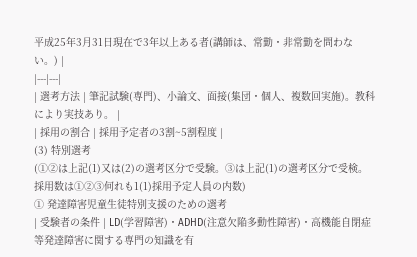平成25年3月31日現在で3年以上ある者(講師は、常勤・非常勤を問わない。) |
|---|---|
| 選考方法 | 筆記試験(専門)、小論文、面接(集団・個人、複数回実施)。教科により実技あり。 |
| 採用の割合 | 採用予定者の3割~5割程度 |
(3) 特別選考
(①②は上記(1)又は(2)の選考区分で受験。③は上記(1)の選考区分で受検。採用数は①②③何れも1(1)採用予定人員の内数)
① 発達障害児童生徒特別支援のための選考
| 受験者の条件 | LD(学習障害)・ADHD(注意欠陥多動性障害)・高機能自閉症等発達障害に関する専門の知識を有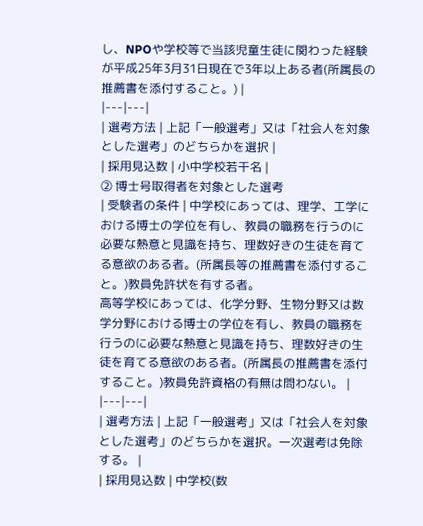し、NPOや学校等で当該児童生徒に関わった経験が平成25年3月31日現在で3年以上ある者(所属長の推薦書を添付すること。) |
|---|---|
| 選考方法 | 上記「一般選考」又は「社会人を対象とした選考」のどちらかを選択 |
| 採用見込数 | 小中学校若干名 |
② 博士号取得者を対象とした選考
| 受験者の条件 | 中学校にあっては、理学、工学における博士の学位を有し、教員の職務を行うのに必要な熱意と見識を持ち、理数好きの生徒を育てる意欲のある者。(所属長等の推薦書を添付すること。)教員免許状を有する者。
高等学校にあっては、化学分野、生物分野又は数学分野における博士の学位を有し、教員の職務を行うのに必要な熱意と見識を持ち、理数好きの生徒を育てる意欲のある者。(所属長の推薦書を添付すること。)教員免許資格の有無は問わない。 |
|---|---|
| 選考方法 | 上記「一般選考」又は「社会人を対象とした選考」のどちらかを選択。一次選考は免除する。 |
| 採用見込数 | 中学校(数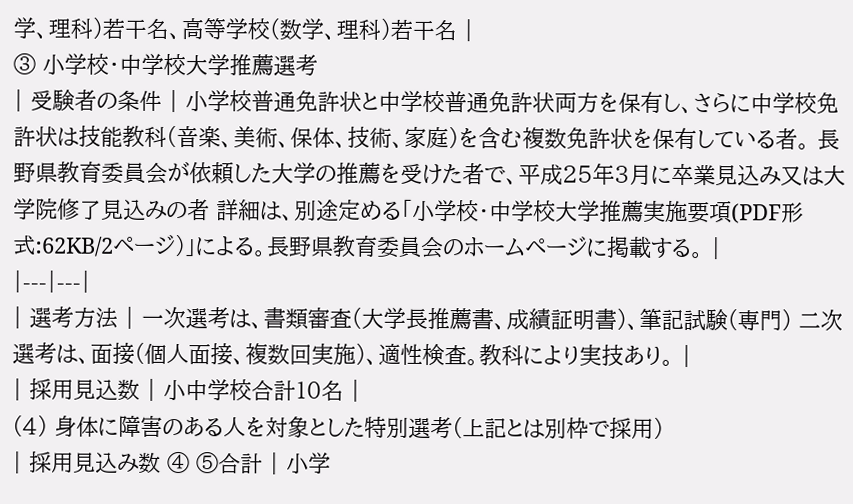学、理科)若干名、高等学校(数学、理科)若干名 |
③ 小学校・中学校大学推薦選考
| 受験者の条件 | 小学校普通免許状と中学校普通免許状両方を保有し、さらに中学校免許状は技能教科(音楽、美術、保体、技術、家庭)を含む複数免許状を保有している者。 長野県教育委員会が依頼した大学の推薦を受けた者で、平成25年3月に卒業見込み又は大学院修了見込みの者 詳細は、別途定める「小学校・中学校大学推薦実施要項(PDF形式:62KB/2ページ)」による。長野県教育委員会のホームページに掲載する。 |
|---|---|
| 選考方法 | 一次選考は、書類審査(大学長推薦書、成績証明書)、筆記試験(専門) 二次選考は、面接(個人面接、複数回実施)、適性検査。教科により実技あり。 |
| 採用見込数 | 小中学校合計10名 |
(4) 身体に障害のある人を対象とした特別選考(上記とは別枠で採用)
| 採用見込み数 ④ ⑤合計 | 小学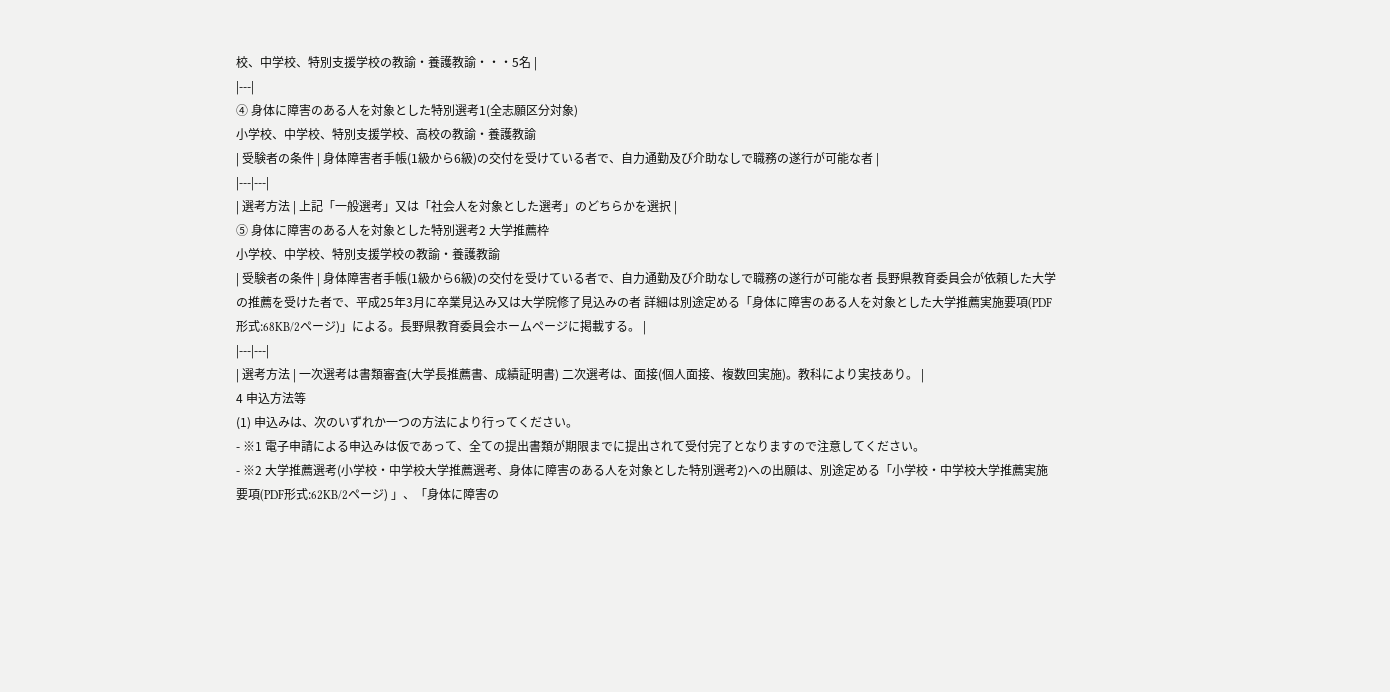校、中学校、特別支援学校の教諭・養護教諭・・・5名 |
|---|
④ 身体に障害のある人を対象とした特別選考1(全志願区分対象)
小学校、中学校、特別支援学校、高校の教諭・養護教諭
| 受験者の条件 | 身体障害者手帳(1級から6級)の交付を受けている者で、自力通勤及び介助なしで職務の遂行が可能な者 |
|---|---|
| 選考方法 | 上記「一般選考」又は「社会人を対象とした選考」のどちらかを選択 |
⑤ 身体に障害のある人を対象とした特別選考2 大学推薦枠
小学校、中学校、特別支援学校の教諭・養護教諭
| 受験者の条件 | 身体障害者手帳(1級から6級)の交付を受けている者で、自力通勤及び介助なしで職務の遂行が可能な者 長野県教育委員会が依頼した大学の推薦を受けた者で、平成25年3月に卒業見込み又は大学院修了見込みの者 詳細は別途定める「身体に障害のある人を対象とした大学推薦実施要項(PDF形式:68KB/2ページ)」による。長野県教育委員会ホームページに掲載する。 |
|---|---|
| 選考方法 | 一次選考は書類審査(大学長推薦書、成績証明書) 二次選考は、面接(個人面接、複数回実施)。教科により実技あり。 |
4 申込方法等
(1) 申込みは、次のいずれか一つの方法により行ってください。
- ※1 電子申請による申込みは仮であって、全ての提出書類が期限までに提出されて受付完了となりますので注意してください。
- ※2 大学推薦選考(小学校・中学校大学推薦選考、身体に障害のある人を対象とした特別選考2)への出願は、別途定める「小学校・中学校大学推薦実施要項(PDF形式:62KB/2ページ) 」、「身体に障害の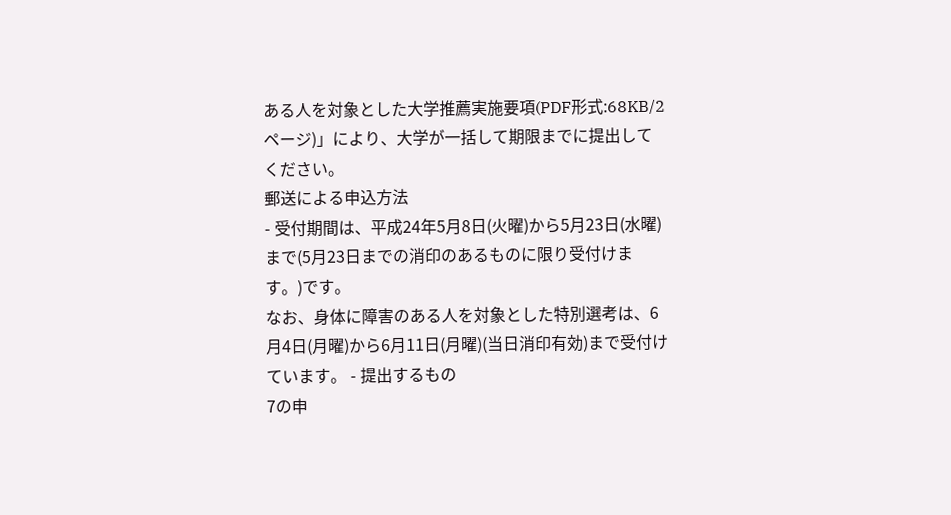ある人を対象とした大学推薦実施要項(PDF形式:68KB/2ページ)」により、大学が一括して期限までに提出してください。
郵送による申込方法
- 受付期間は、平成24年5月8日(火曜)から5月23日(水曜)まで(5月23日までの消印のあるものに限り受付けます。)です。
なお、身体に障害のある人を対象とした特別選考は、6月4日(月曜)から6月11日(月曜)(当日消印有効)まで受付けています。 - 提出するもの
7の申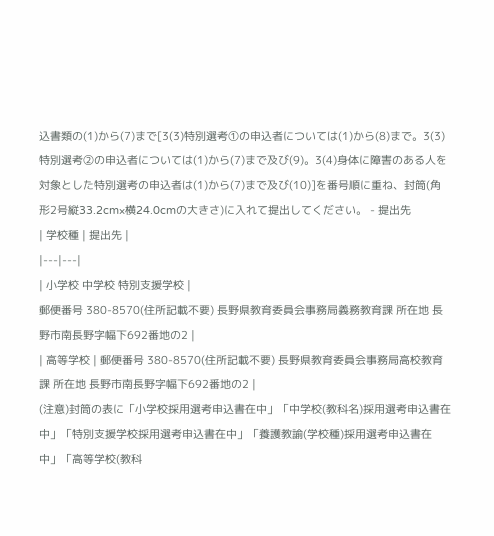込書類の(1)から(7)まで[3(3)特別選考①の申込者については(1)から(8)まで。3(3)特別選考②の申込者については(1)から(7)まで及び(9)。3(4)身体に障害のある人を対象とした特別選考の申込者は(1)から(7)まで及び(10)]を番号順に重ね、封筒(角形2号縦33.2cm×横24.0cmの大きさ)に入れて提出してください。 - 提出先
| 学校種 | 提出先 |
|---|---|
| 小学校 中学校 特別支援学校 |
郵便番号 380-8570(住所記載不要) 長野県教育委員会事務局義務教育課 所在地 長野市南長野字幅下692番地の2 |
| 高等学校 | 郵便番号 380-8570(住所記載不要) 長野県教育委員会事務局高校教育課 所在地 長野市南長野字幅下692番地の2 |
(注意)封筒の表に「小学校採用選考申込書在中」「中学校(教科名)採用選考申込書在中」「特別支援学校採用選考申込書在中」「養護教諭(学校種)採用選考申込書在中」「高等学校(教科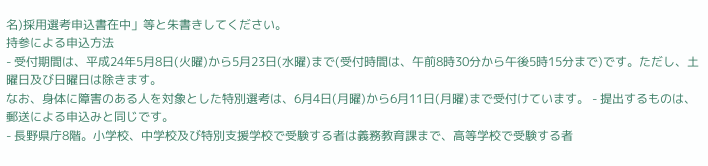名)採用選考申込書在中」等と朱書きしてください。
持参による申込方法
- 受付期間は、平成24年5月8日(火曜)から5月23日(水曜)まで(受付時間は、午前8時30分から午後5時15分まで)です。ただし、土曜日及び日曜日は除きます。
なお、身体に障害のある人を対象とした特別選考は、6月4日(月曜)から6月11日(月曜)まで受付けています。 - 提出するものは、郵送による申込みと同じです。
- 長野県庁8階。小学校、中学校及び特別支援学校で受験する者は義務教育課まで、高等学校で受験する者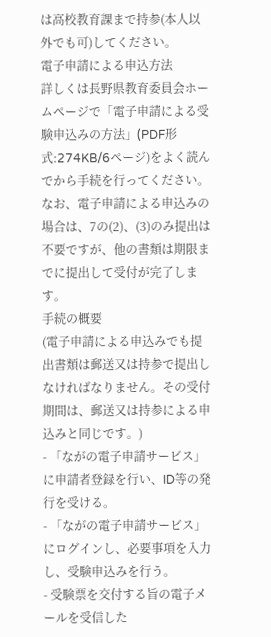は高校教育課まで持参(本人以外でも可)してください。
電子申請による申込方法
詳しくは長野県教育委員会ホームページで「電子申請による受験申込みの方法」(PDF形式:274KB/6ページ)をよく読んでから手続を行ってください。なお、電子申請による申込みの場合は、7の(2)、(3)のみ提出は不要ですが、他の書類は期限までに提出して受付が完了します。
手続の概要
(電子申請による申込みでも提出書類は郵送又は持参で提出しなければなりません。その受付期間は、郵送又は持参による申込みと同じです。)
- 「ながの電子申請サービス」に申請者登録を行い、ID等の発行を受ける。
- 「ながの電子申請サービス」にログインし、必要事項を入力し、受験申込みを行う。
- 受験票を交付する旨の電子メールを受信した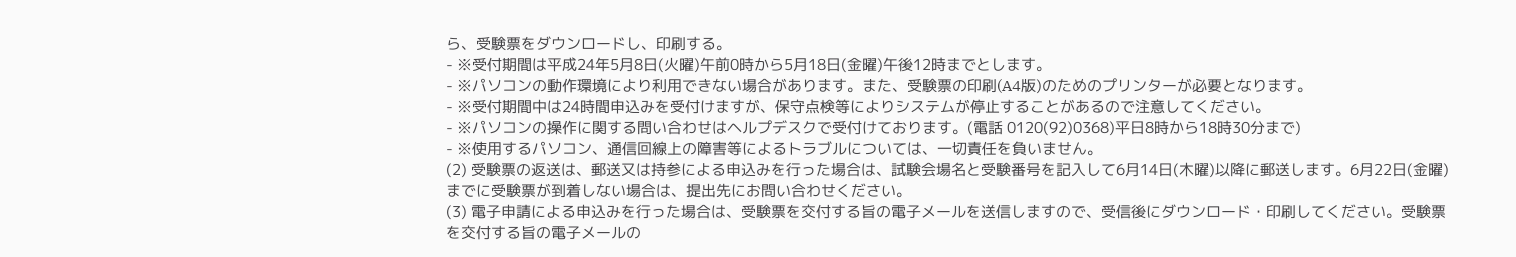ら、受験票をダウンロードし、印刷する。
- ※受付期間は平成24年5月8日(火曜)午前0時から5月18日(金曜)午後12時までとします。
- ※パソコンの動作環境により利用できない場合があります。また、受験票の印刷(A4版)のためのプリンターが必要となります。
- ※受付期間中は24時間申込みを受付けますが、保守点検等によりシステムが停止することがあるので注意してください。
- ※パソコンの操作に関する問い合わせはヘルプデスクで受付けております。(電話 0120(92)0368)平日8時から18時30分まで)
- ※使用するパソコン、通信回線上の障害等によるトラブルについては、一切責任を負いません。
(2) 受験票の返送は、郵送又は持参による申込みを行った場合は、試験会場名と受験番号を記入して6月14日(木曜)以降に郵送します。6月22日(金曜)までに受験票が到着しない場合は、提出先にお問い合わせください。
(3) 電子申請による申込みを行った場合は、受験票を交付する旨の電子メールを送信しますので、受信後にダウンロード・印刷してください。受験票を交付する旨の電子メールの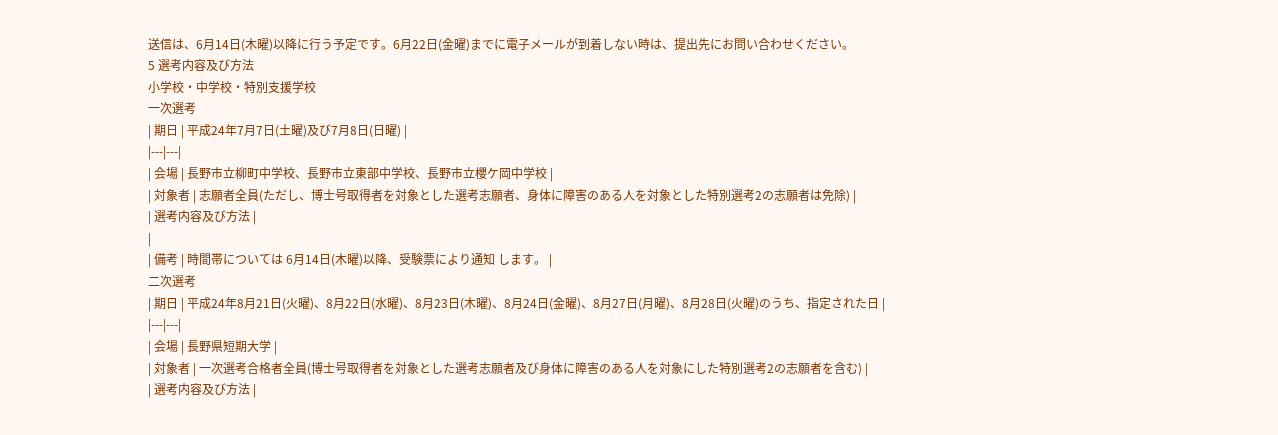送信は、6月14日(木曜)以降に行う予定です。6月22日(金曜)までに電子メールが到着しない時は、提出先にお問い合わせください。
5 選考内容及び方法
小学校・中学校・特別支援学校
一次選考
| 期日 | 平成24年7月7日(土曜)及び7月8日(日曜) |
|---|---|
| 会場 | 長野市立柳町中学校、長野市立東部中学校、長野市立櫻ケ岡中学校 |
| 対象者 | 志願者全員(ただし、博士号取得者を対象とした選考志願者、身体に障害のある人を対象とした特別選考2の志願者は免除) |
| 選考内容及び方法 |
|
| 備考 | 時間帯については 6月14日(木曜)以降、受験票により通知 します。 |
二次選考
| 期日 | 平成24年8月21日(火曜)、8月22日(水曜)、8月23日(木曜)、8月24日(金曜)、8月27日(月曜)、8月28日(火曜)のうち、指定された日 |
|---|---|
| 会場 | 長野県短期大学 |
| 対象者 | 一次選考合格者全員(博士号取得者を対象とした選考志願者及び身体に障害のある人を対象にした特別選考2の志願者を含む) |
| 選考内容及び方法 |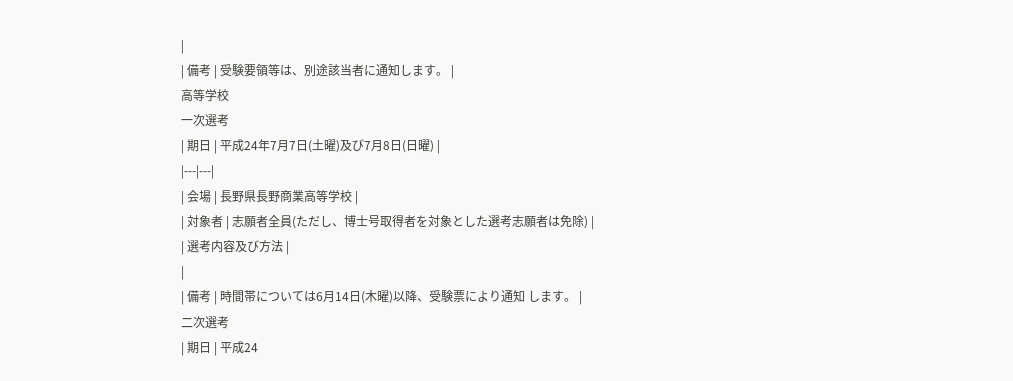|
| 備考 | 受験要領等は、別途該当者に通知します。 |
高等学校
一次選考
| 期日 | 平成24年7月7日(土曜)及び7月8日(日曜) |
|---|---|
| 会場 | 長野県長野商業高等学校 |
| 対象者 | 志願者全員(ただし、博士号取得者を対象とした選考志願者は免除) |
| 選考内容及び方法 |
|
| 備考 | 時間帯については6月14日(木曜)以降、受験票により通知 します。 |
二次選考
| 期日 | 平成24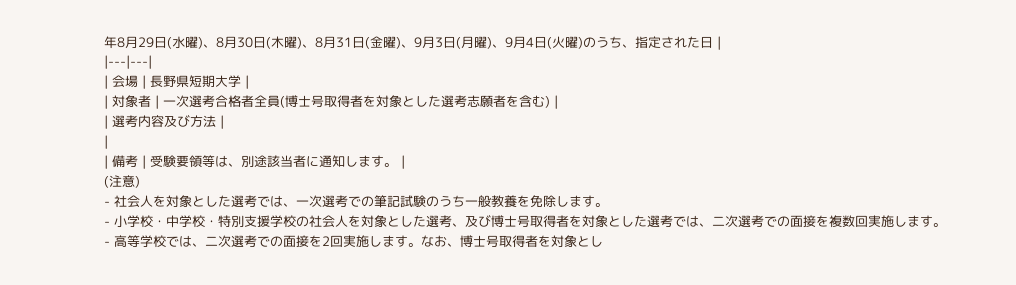年8月29日(水曜)、8月30日(木曜)、8月31日(金曜)、9月3日(月曜)、9月4日(火曜)のうち、指定された日 |
|---|---|
| 会場 | 長野県短期大学 |
| 対象者 | 一次選考合格者全員(博士号取得者を対象とした選考志願者を含む) |
| 選考内容及び方法 |
|
| 備考 | 受験要領等は、別途該当者に通知します。 |
(注意)
- 社会人を対象とした選考では、一次選考での筆記試験のうち一般教養を免除します。
- 小学校・中学校・特別支援学校の社会人を対象とした選考、及び博士号取得者を対象とした選考では、二次選考での面接を複数回実施します。
- 高等学校では、二次選考での面接を2回実施します。なお、博士号取得者を対象とし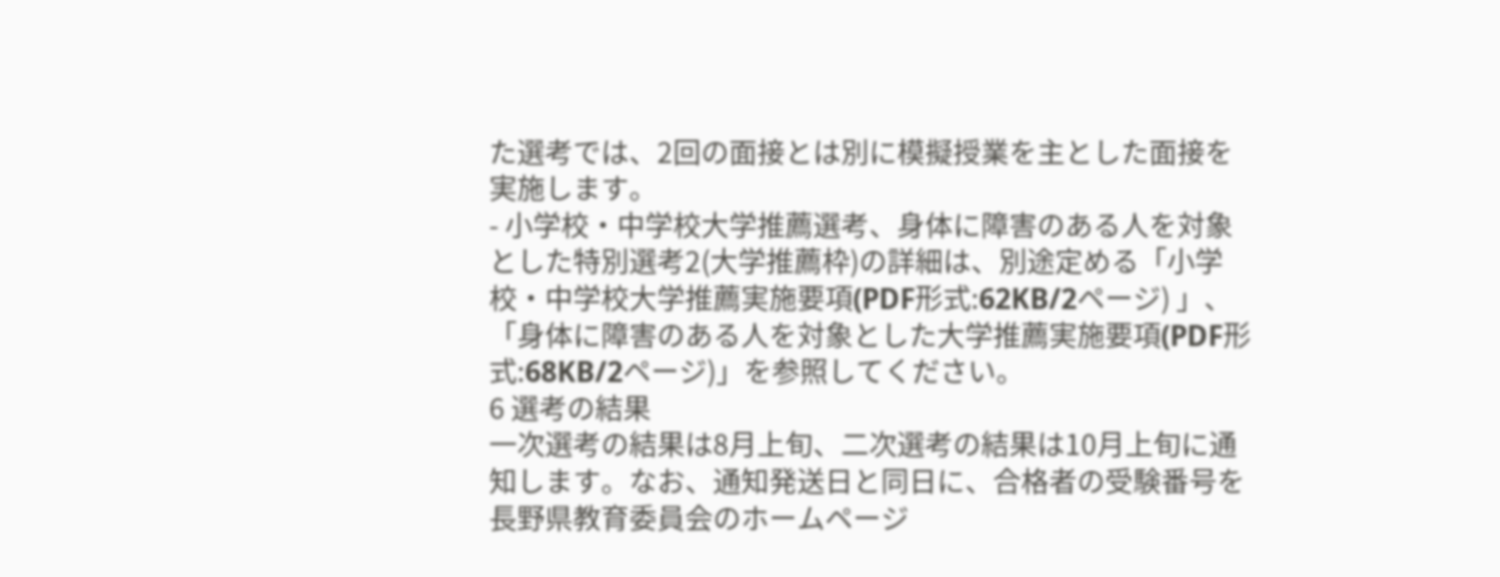た選考では、2回の面接とは別に模擬授業を主とした面接を実施します。
- 小学校・中学校大学推薦選考、身体に障害のある人を対象とした特別選考2(大学推薦枠)の詳細は、別途定める「小学校・中学校大学推薦実施要項(PDF形式:62KB/2ページ) 」、「身体に障害のある人を対象とした大学推薦実施要項(PDF形式:68KB/2ページ)」を参照してください。
6 選考の結果
一次選考の結果は8月上旬、二次選考の結果は10月上旬に通知します。なお、通知発送日と同日に、合格者の受験番号を長野県教育委員会のホームページ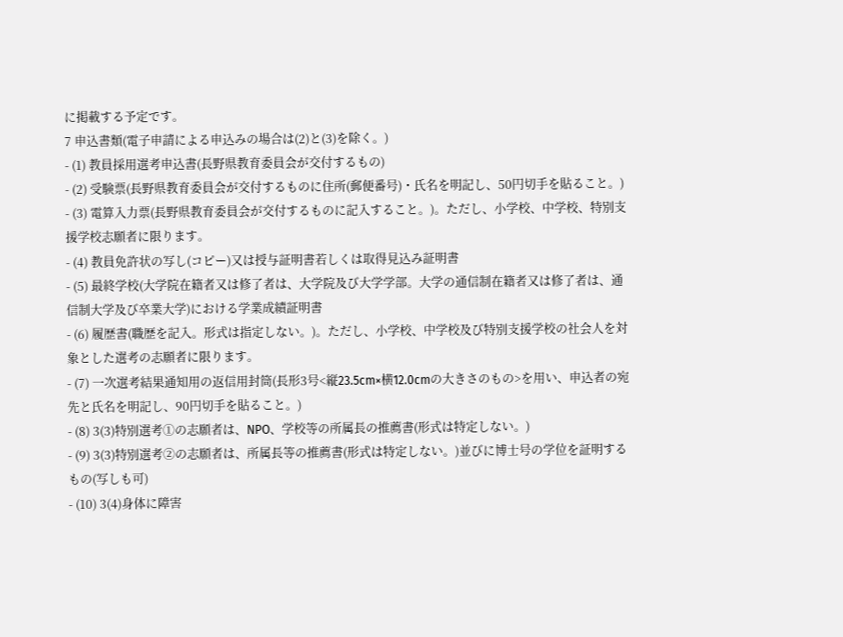に掲載する予定です。
7 申込書類(電子申請による申込みの場合は(2)と(3)を除く。)
- (1) 教員採用選考申込書(長野県教育委員会が交付するもの)
- (2) 受験票(長野県教育委員会が交付するものに住所(郵便番号)・氏名を明記し、50円切手を貼ること。)
- (3) 電算入力票(長野県教育委員会が交付するものに記入すること。)。ただし、小学校、中学校、特別支援学校志願者に限ります。
- (4) 教員免許状の写し(コピー)又は授与証明書若しくは取得見込み証明書
- (5) 最終学校(大学院在籍者又は修了者は、大学院及び大学学部。大学の通信制在籍者又は修了者は、通信制大学及び卒業大学)における学業成績証明書
- (6) 履歴書(職歴を記入。形式は指定しない。)。ただし、小学校、中学校及び特別支援学校の社会人を対象とした選考の志願者に限ります。
- (7) 一次選考結果通知用の返信用封筒(長形3号<縦23.5cm×横12.0cmの大きさのもの>を用い、申込者の宛先と氏名を明記し、90円切手を貼ること。)
- (8) 3(3)特別選考①の志願者は、NPO、学校等の所属長の推薦書(形式は特定しない。)
- (9) 3(3)特別選考②の志願者は、所属長等の推薦書(形式は特定しない。)並びに博士号の学位を証明するもの(写しも可)
- (10) 3(4)身体に障害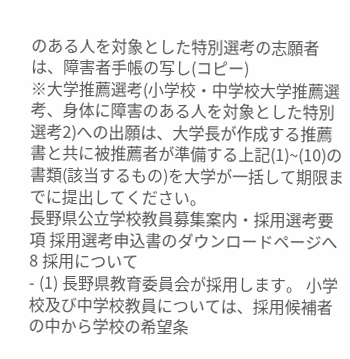のある人を対象とした特別選考の志願者は、障害者手帳の写し(コピー)
※大学推薦選考(小学校・中学校大学推薦選考、身体に障害のある人を対象とした特別選考2)への出願は、大学長が作成する推薦書と共に被推薦者が準備する上記(1)~(10)の書類(該当するもの)を大学が一括して期限までに提出してください。
長野県公立学校教員募集案内・採用選考要項 採用選考申込書のダウンロードページへ
8 採用について
- (1) 長野県教育委員会が採用します。 小学校及び中学校教員については、採用候補者の中から学校の希望条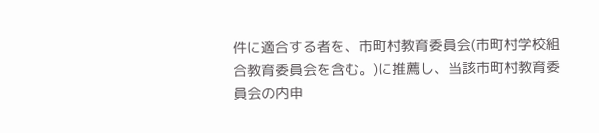件に適合する者を、市町村教育委員会(市町村学校組合教育委員会を含む。)に推薦し、当該市町村教育委員会の内申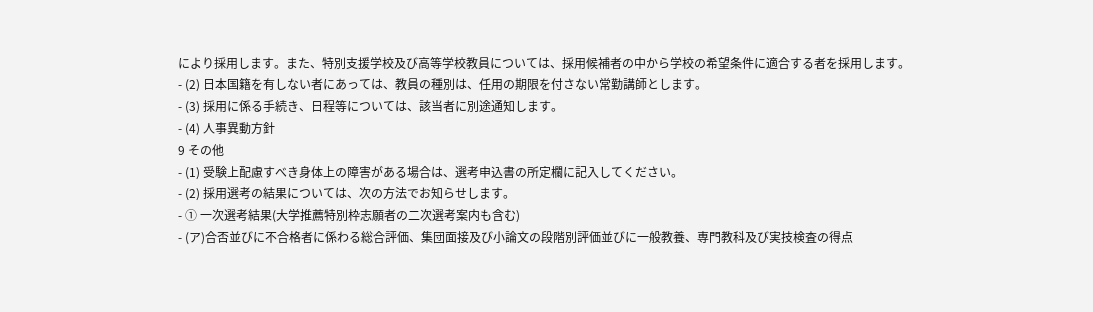により採用します。また、特別支援学校及び高等学校教員については、採用候補者の中から学校の希望条件に適合する者を採用します。
- (2) 日本国籍を有しない者にあっては、教員の種別は、任用の期限を付さない常勤講師とします。
- (3) 採用に係る手続き、日程等については、該当者に別途通知します。
- (4) 人事異動方針
9 その他
- (1) 受験上配慮すべき身体上の障害がある場合は、選考申込書の所定欄に記入してください。
- (2) 採用選考の結果については、次の方法でお知らせします。
- ① 一次選考結果(大学推薦特別枠志願者の二次選考案内も含む)
- (ア)合否並びに不合格者に係わる総合評価、集団面接及び小論文の段階別評価並びに一般教養、専門教科及び実技検査の得点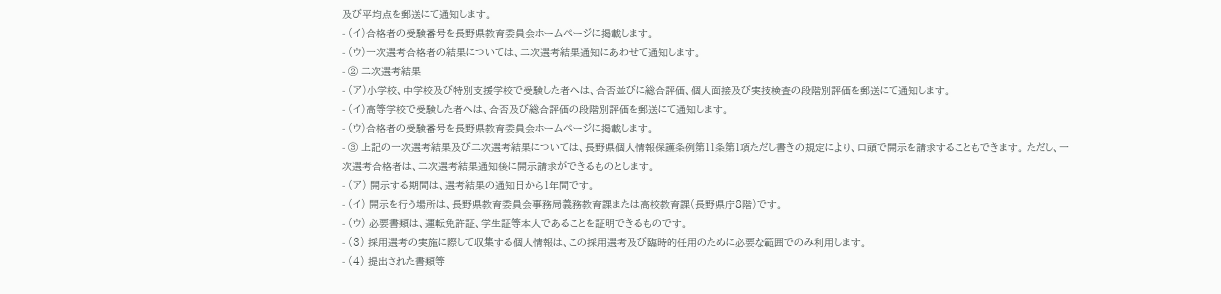及び平均点を郵送にて通知します。
- (イ)合格者の受験番号を長野県教育委員会ホームページに掲載します。
- (ウ)一次選考合格者の結果については、二次選考結果通知にあわせて通知します。
- ② 二次選考結果
- (ア)小学校、中学校及び特別支援学校で受験した者へは、合否並びに総合評価、個人面接及び実技検査の段階別評価を郵送にて通知します。
- (イ)高等学校で受験した者へは、合否及び総合評価の段階別評価を郵送にて通知します。
- (ウ)合格者の受験番号を長野県教育委員会ホームページに掲載します。
- ③ 上記の一次選考結果及び二次選考結果については、長野県個人情報保護条例第11条第1項ただし書きの規定により、口頭で開示を請求することもできます。 ただし、一次選考合格者は、二次選考結果通知後に開示請求ができるものとします。
- (ア) 開示する期間は、選考結果の通知日から1年間です。
- (イ) 開示を行う場所は、長野県教育委員会事務局義務教育課または高校教育課(長野県庁8階)です。
- (ウ) 必要書類は、運転免許証、学生証等本人であることを証明できるものです。
- (3) 採用選考の実施に際して収集する個人情報は、この採用選考及び臨時的任用のために必要な範囲でのみ利用します。
- (4) 提出された書類等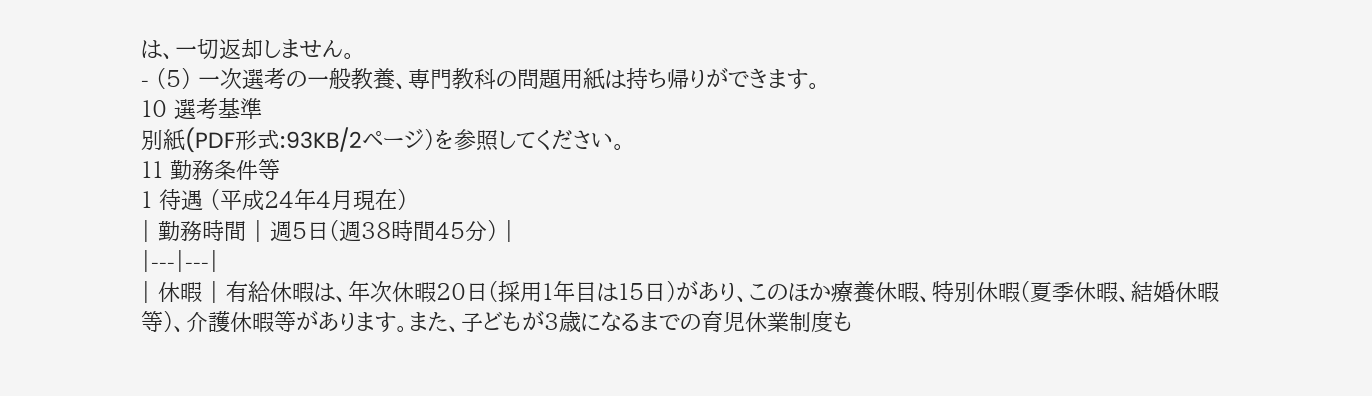は、一切返却しません。
- (5) 一次選考の一般教養、専門教科の問題用紙は持ち帰りができます。
10 選考基準
別紙(PDF形式:93KB/2ページ)を参照してください。
11 勤務条件等
1 待遇 (平成24年4月現在)
| 勤務時間 | 週5日(週38時間45分) |
|---|---|
| 休暇 | 有給休暇は、年次休暇20日(採用1年目は15日)があり、このほか療養休暇、特別休暇(夏季休暇、結婚休暇等)、介護休暇等があります。また、子どもが3歳になるまでの育児休業制度も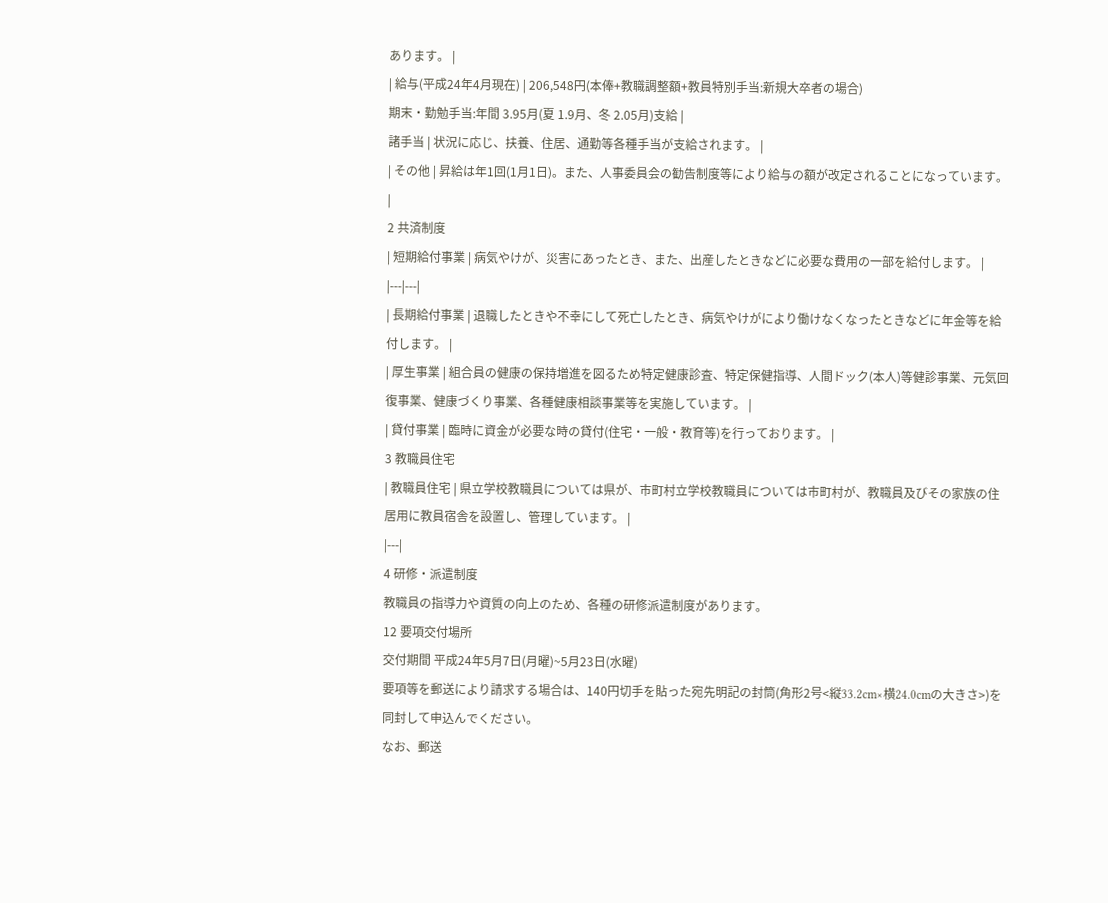あります。 |
| 給与(平成24年4月現在) | 206,548円(本俸+教職調整額+教員特別手当:新規大卒者の場合)
期末・勤勉手当:年間 3.95月(夏 1.9月、冬 2.05月)支給 |
諸手当 | 状況に応じ、扶養、住居、通勤等各種手当が支給されます。 |
| その他 | 昇給は年1回(1月1日)。また、人事委員会の勧告制度等により給与の額が改定されることになっています。 |
2 共済制度
| 短期給付事業 | 病気やけが、災害にあったとき、また、出産したときなどに必要な費用の一部を給付します。 |
|---|---|
| 長期給付事業 | 退職したときや不幸にして死亡したとき、病気やけがにより働けなくなったときなどに年金等を給付します。 |
| 厚生事業 | 組合員の健康の保持増進を図るため特定健康診査、特定保健指導、人間ドック(本人)等健診事業、元気回復事業、健康づくり事業、各種健康相談事業等を実施しています。 |
| 貸付事業 | 臨時に資金が必要な時の貸付(住宅・一般・教育等)を行っております。 |
3 教職員住宅
| 教職員住宅 | 県立学校教職員については県が、市町村立学校教職員については市町村が、教職員及びその家族の住居用に教員宿舎を設置し、管理しています。 |
|---|
4 研修・派遣制度
教職員の指導力や資質の向上のため、各種の研修派遣制度があります。
12 要項交付場所
交付期間 平成24年5月7日(月曜)~5月23日(水曜)
要項等を郵送により請求する場合は、140円切手を貼った宛先明記の封筒(角形2号<縦33.2cm×横24.0cmの大きさ>)を同封して申込んでください。
なお、郵送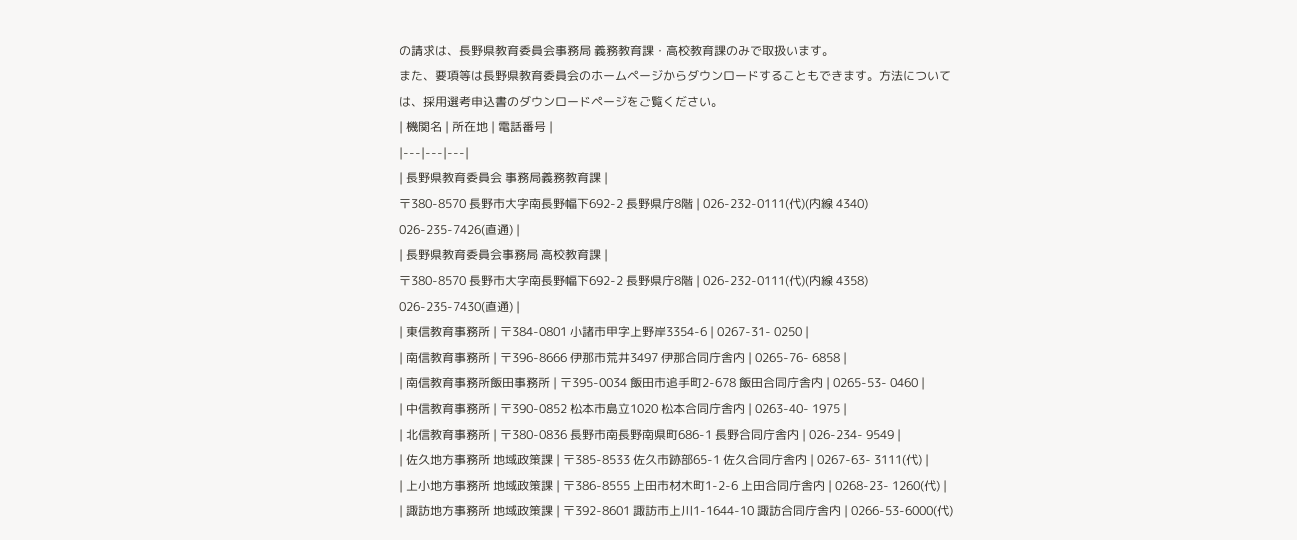の請求は、長野県教育委員会事務局 義務教育課・高校教育課のみで取扱います。
また、要項等は長野県教育委員会のホームページからダウンロードすることもできます。方法については、採用選考申込書のダウンロードページをご覧ください。
| 機関名 | 所在地 | 電話番号 |
|---|---|---|
| 長野県教育委員会 事務局義務教育課 |
〒380-8570 長野市大字南長野幅下692-2 長野県庁8階 | 026-232-0111(代)(内線 4340) 026-235-7426(直通) |
| 長野県教育委員会事務局 高校教育課 |
〒380-8570 長野市大字南長野幅下692-2 長野県庁8階 | 026-232-0111(代)(内線 4358) 026-235-7430(直通) |
| 東信教育事務所 | 〒384-0801 小諸市甲字上野岸3354-6 | 0267-31- 0250 |
| 南信教育事務所 | 〒396-8666 伊那市荒井3497 伊那合同庁舎内 | 0265-76- 6858 |
| 南信教育事務所飯田事務所 | 〒395-0034 飯田市追手町2-678 飯田合同庁舎内 | 0265-53- 0460 |
| 中信教育事務所 | 〒390-0852 松本市島立1020 松本合同庁舎内 | 0263-40- 1975 |
| 北信教育事務所 | 〒380-0836 長野市南長野南県町686-1 長野合同庁舎内 | 026-234- 9549 |
| 佐久地方事務所 地域政策課 | 〒385-8533 佐久市跡部65-1 佐久合同庁舎内 | 0267-63- 3111(代) |
| 上小地方事務所 地域政策課 | 〒386-8555 上田市材木町1-2-6 上田合同庁舎内 | 0268-23- 1260(代) |
| 諏訪地方事務所 地域政策課 | 〒392-8601 諏訪市上川1-1644-10 諏訪合同庁舎内 | 0266-53-6000(代)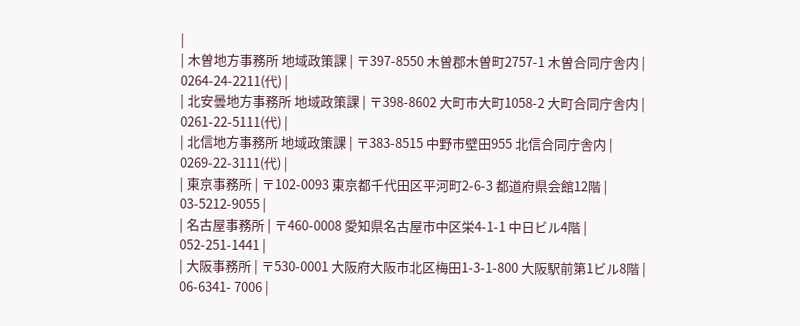|
| 木曽地方事務所 地域政策課 | 〒397-8550 木曽郡木曽町2757-1 木曽合同庁舎内 | 0264-24-2211(代) |
| 北安曇地方事務所 地域政策課 | 〒398-8602 大町市大町1058-2 大町合同庁舎内 | 0261-22-5111(代) |
| 北信地方事務所 地域政策課 | 〒383-8515 中野市壁田955 北信合同庁舎内 | 0269-22-3111(代) |
| 東京事務所 | 〒102-0093 東京都千代田区平河町2-6-3 都道府県会館12階 | 03-5212-9055 |
| 名古屋事務所 | 〒460-0008 愛知県名古屋市中区栄4-1-1 中日ビル4階 | 052-251-1441 |
| 大阪事務所 | 〒530-0001 大阪府大阪市北区梅田1-3-1-800 大阪駅前第1ビル8階 | 06-6341- 7006 |